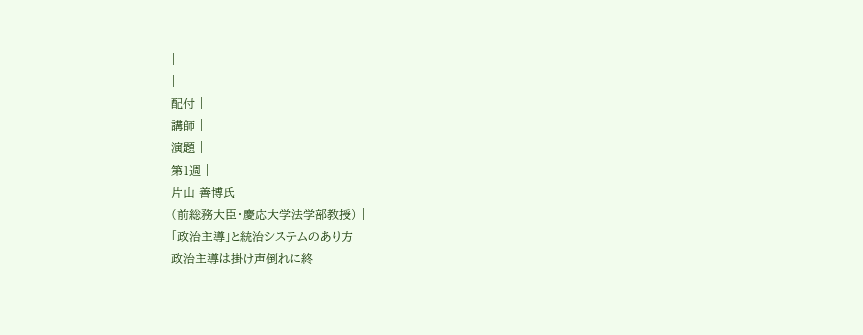|
|
配付 |
講師 |
演題 |
第1週 |
片山 善博氏
(前総務大臣・慶応大学法学部教授) |
「政治主導」と統治システムのあり方
政治主導は掛け声倒れに終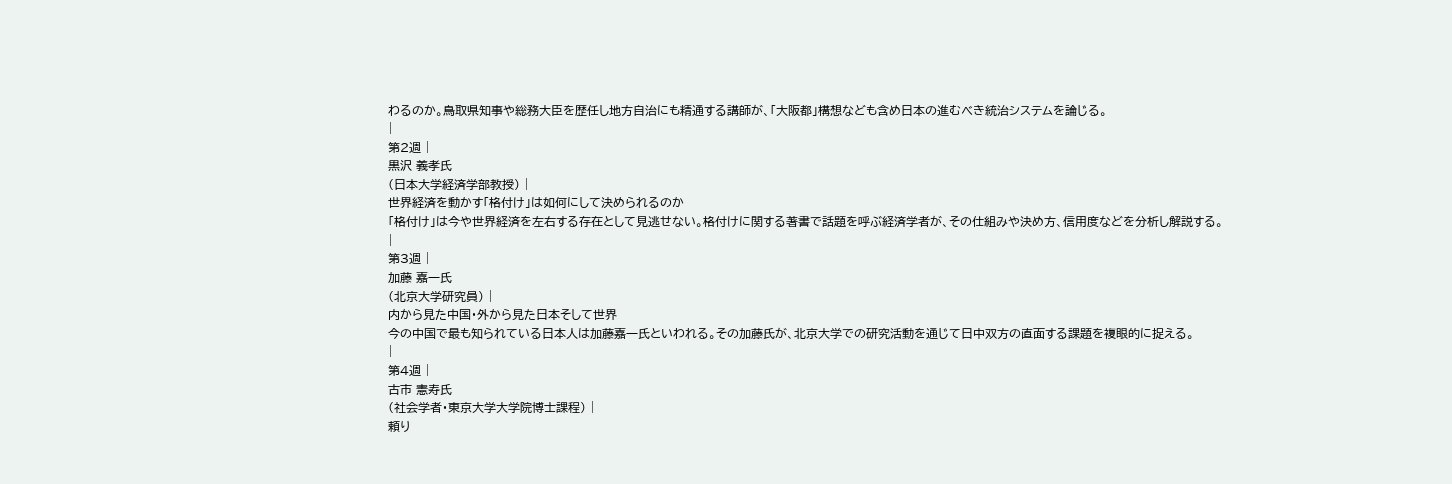わるのか。鳥取県知事や総務大臣を歴任し地方自治にも精通する講師が、「大阪都」構想なども含め日本の進むべき統治システムを論じる。
|
第2週 |
黒沢 義孝氏
(日本大学経済学部教授) |
世界経済を動かす「格付け」は如何にして決められるのか
「格付け」は今や世界経済を左右する存在として見逃せない。格付けに関する著書で話題を呼ぶ経済学者が、その仕組みや決め方、信用度などを分析し解説する。
|
第3週 |
加藤 嘉一氏
(北京大学研究員) |
内から見た中国・外から見た日本そして世界
今の中国で最も知られている日本人は加藤嘉一氏といわれる。その加藤氏が、北京大学での研究活動を通じて日中双方の直面する課題を複眼的に捉える。
|
第4週 |
古市 憲寿氏
(社会学者・東京大学大学院博士課程) |
頼り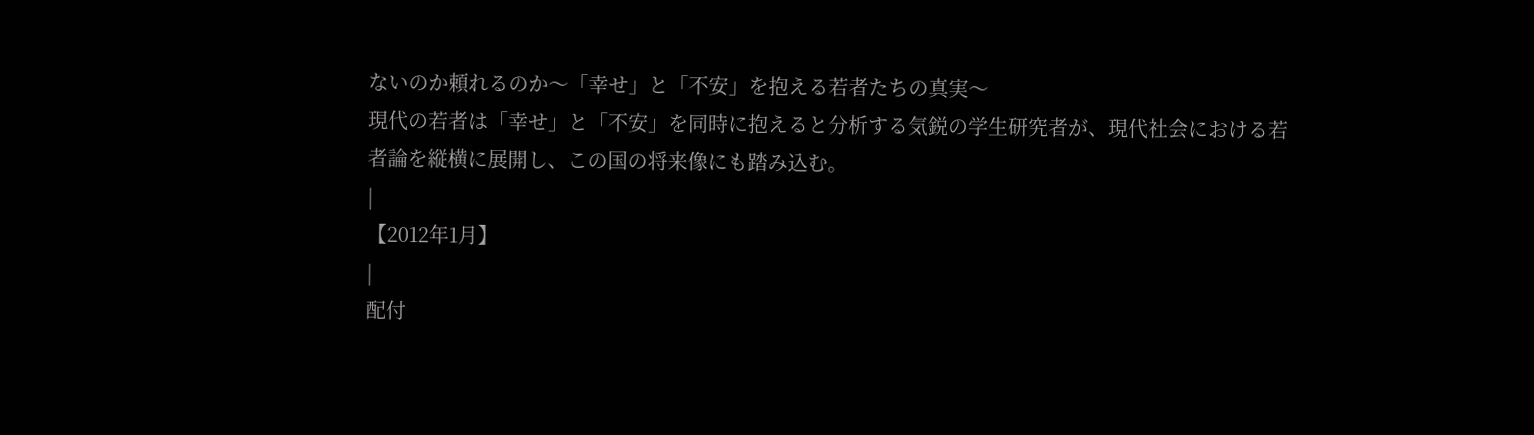ないのか頼れるのか〜「幸せ」と「不安」を抱える若者たちの真実〜
現代の若者は「幸せ」と「不安」を同時に抱えると分析する気鋭の学生研究者が、現代社会における若者論を縦横に展開し、この国の将来像にも踏み込む。
|
【2012年1月】
|
配付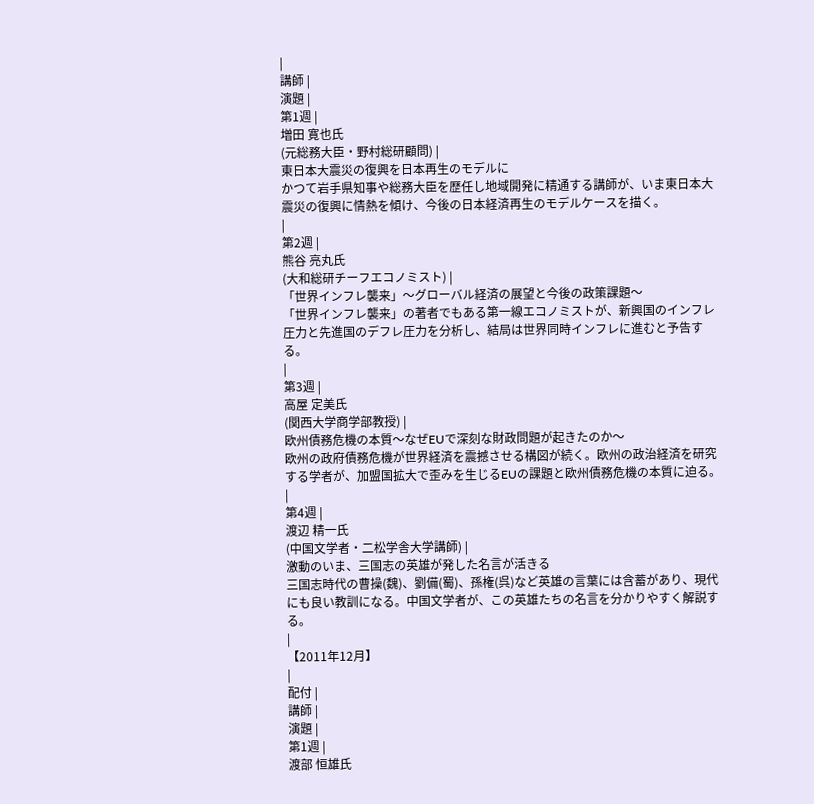|
講師 |
演題 |
第1週 |
増田 寛也氏
(元総務大臣・野村総研顧問) |
東日本大震災の復興を日本再生のモデルに
かつて岩手県知事や総務大臣を歴任し地域開発に精通する講師が、いま東日本大震災の復興に情熱を傾け、今後の日本経済再生のモデルケースを描く。
|
第2週 |
熊谷 亮丸氏
(大和総研チーフエコノミスト) |
「世界インフレ襲来」〜グローバル経済の展望と今後の政策課題〜
「世界インフレ襲来」の著者でもある第一線エコノミストが、新興国のインフレ圧力と先進国のデフレ圧力を分析し、結局は世界同時インフレに進むと予告する。
|
第3週 |
高屋 定美氏
(関西大学商学部教授) |
欧州債務危機の本質〜なぜEUで深刻な財政問題が起きたのか〜
欧州の政府債務危機が世界経済を震撼させる構図が続く。欧州の政治経済を研究する学者が、加盟国拡大で歪みを生じるEUの課題と欧州債務危機の本質に迫る。
|
第4週 |
渡辺 精一氏
(中国文学者・二松学舎大学講師) |
激動のいま、三国志の英雄が発した名言が活きる
三国志時代の曹操(魏)、劉備(蜀)、孫権(呉)など英雄の言葉には含蓄があり、現代にも良い教訓になる。中国文学者が、この英雄たちの名言を分かりやすく解説する。
|
【2011年12月】
|
配付 |
講師 |
演題 |
第1週 |
渡部 恒雄氏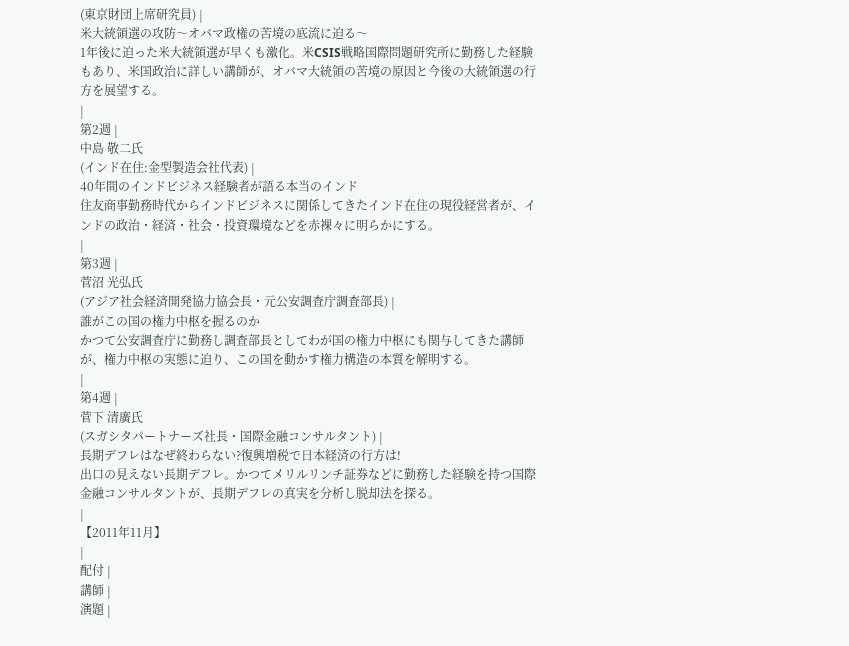(東京財団上席研究員) |
米大統領選の攻防〜オバマ政権の苦境の底流に迫る〜
1年後に迫った米大統領選が早くも激化。米CSIS戦略国際問題研究所に勤務した経験もあり、米国政治に詳しい講師が、オバマ大統領の苦境の原因と今後の大統領選の行方を展望する。
|
第2週 |
中島 敬二氏
(インド在住:金型製造会社代表) |
40年間のインドビジネス経験者が語る本当のインド
住友商事勤務時代からインドビジネスに関係してきたインド在住の現役経営者が、インドの政治・経済・社会・投資環境などを赤裸々に明らかにする。
|
第3週 |
菅沼 光弘氏
(アジア社会経済開発協力協会長・元公安調査庁調査部長) |
誰がこの国の権力中枢を握るのか
かつて公安調査庁に勤務し調査部長としてわが国の権力中枢にも関与してきた講師が、権力中枢の実態に迫り、この国を動かす権力構造の本質を解明する。
|
第4週 |
菅下 清廣氏
(スガシタパートナーズ社長・国際金融コンサルタント) |
長期デフレはなぜ終わらない?復興増税で日本経済の行方は!
出口の見えない長期デフレ。かつてメリルリンチ証券などに勤務した経験を持つ国際金融コンサルタントが、長期デフレの真実を分析し脱却法を探る。
|
【2011年11月】
|
配付 |
講師 |
演題 |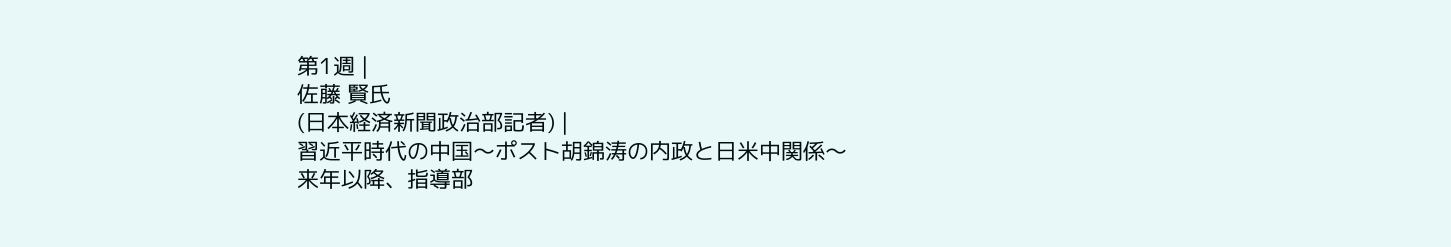第1週 |
佐藤 賢氏
(日本経済新聞政治部記者) |
習近平時代の中国〜ポスト胡錦涛の内政と日米中関係〜
来年以降、指導部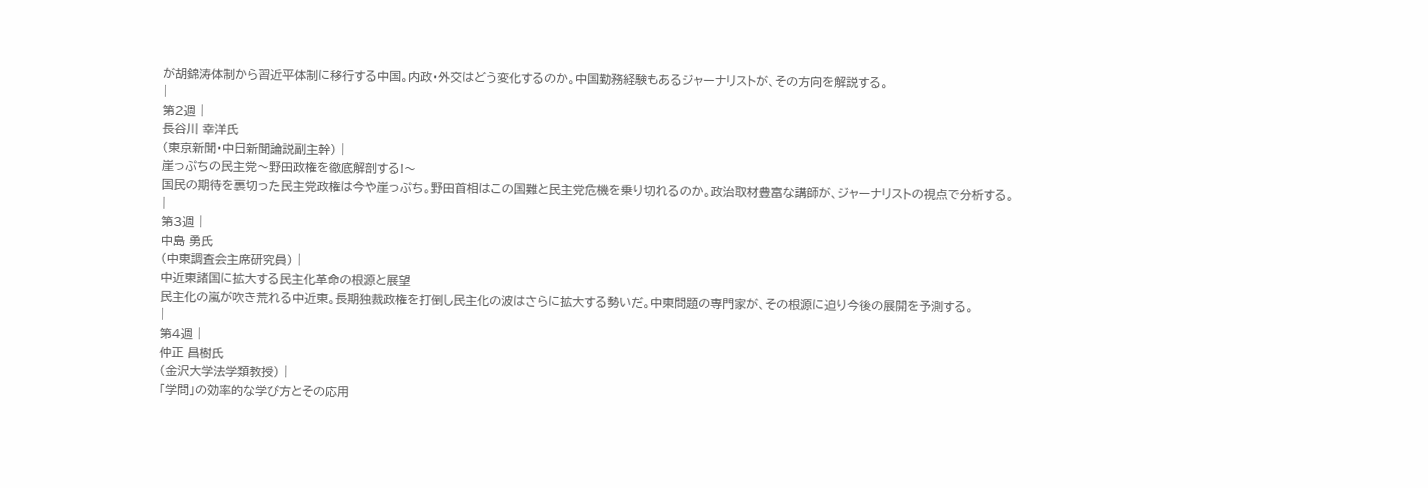が胡錦涛体制から習近平体制に移行する中国。内政・外交はどう変化するのか。中国勤務経験もあるジャーナリストが、その方向を解説する。
|
第2週 |
長谷川 幸洋氏
(東京新聞・中日新聞論説副主幹) |
崖っぷちの民主党〜野田政権を徹底解剖する!〜
国民の期待を裏切った民主党政権は今や崖っぷち。野田首相はこの国難と民主党危機を乗り切れるのか。政治取材豊富な講師が、ジャーナリストの視点で分析する。
|
第3週 |
中島 勇氏
(中東調査会主席研究員) |
中近東諸国に拡大する民主化革命の根源と展望
民主化の嵐が吹き荒れる中近東。長期独裁政権を打倒し民主化の波はさらに拡大する勢いだ。中東問題の専門家が、その根源に迫り今後の展開を予測する。
|
第4週 |
仲正 昌樹氏
(金沢大学法学類教授) |
「学問」の効率的な学び方とその応用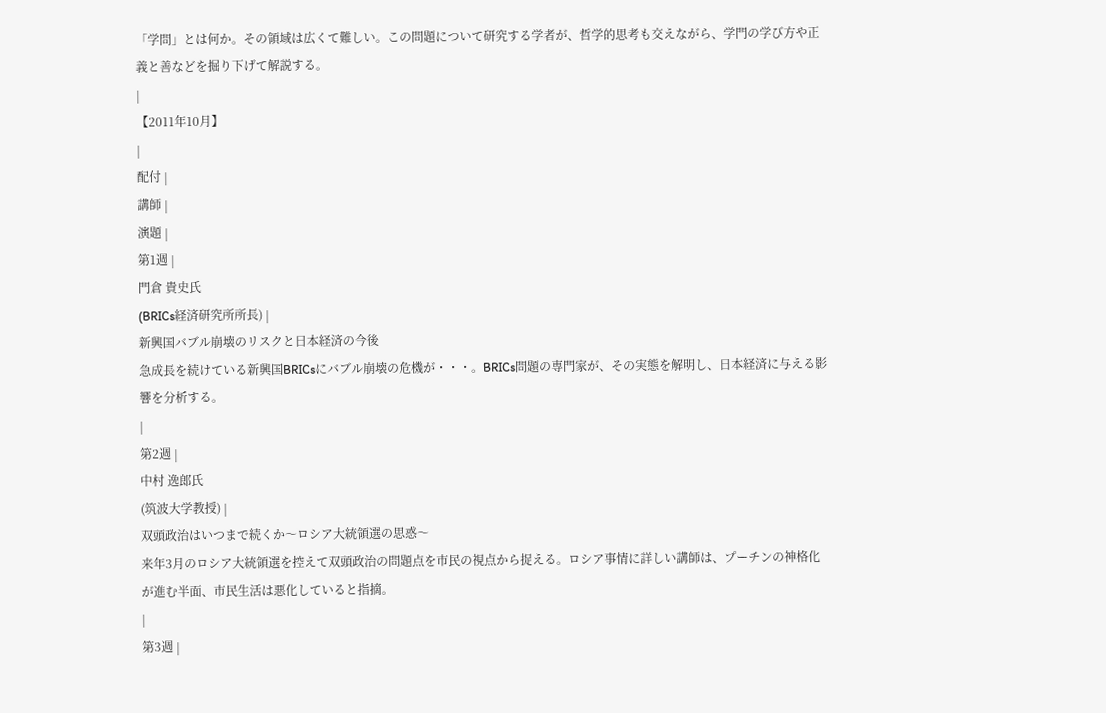「学問」とは何か。その領域は広くて難しい。この問題について研究する学者が、哲学的思考も交えながら、学門の学び方や正義と善などを掘り下げて解説する。
|
【2011年10月】
|
配付 |
講師 |
演題 |
第1週 |
門倉 貴史氏
(BRICs経済研究所所長) |
新興国バブル崩壊のリスクと日本経済の今後
急成長を続けている新興国BRICsにバブル崩壊の危機が・・・。BRICs問題の専門家が、その実態を解明し、日本経済に与える影響を分析する。
|
第2週 |
中村 逸郎氏
(筑波大学教授) |
双頭政治はいつまで続くか〜ロシア大統領選の思惑〜
来年3月のロシア大統領選を控えて双頭政治の問題点を市民の視点から捉える。ロシア事情に詳しい講師は、プーチンの神格化が進む半面、市民生活は悪化していると指摘。
|
第3週 |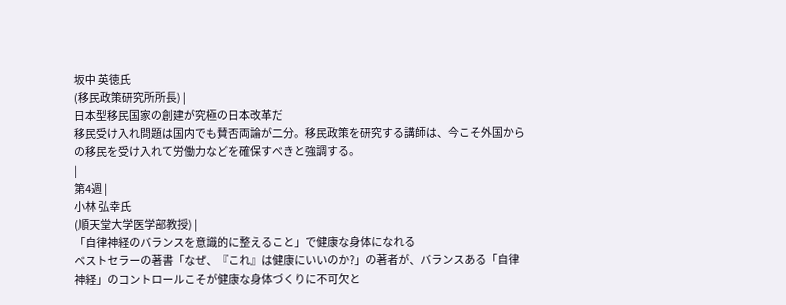坂中 英徳氏
(移民政策研究所所長) |
日本型移民国家の創建が究極の日本改革だ
移民受け入れ問題は国内でも賛否両論が二分。移民政策を研究する講師は、今こそ外国からの移民を受け入れて労働力などを確保すべきと強調する。
|
第4週 |
小林 弘幸氏
(順天堂大学医学部教授) |
「自律神経のバランスを意識的に整えること」で健康な身体になれる
ベストセラーの著書「なぜ、『これ』は健康にいいのか?」の著者が、バランスある「自律神経」のコントロールこそが健康な身体づくりに不可欠と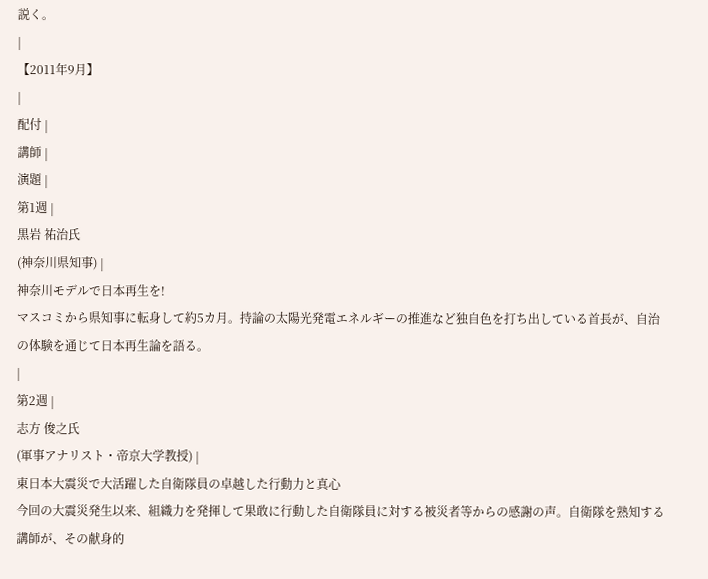説く。
|
【2011年9月】
|
配付 |
講師 |
演題 |
第1週 |
黒岩 祐治氏
(神奈川県知事) |
神奈川モデルで日本再生を!
マスコミから県知事に転身して約5カ月。持論の太陽光発電エネルギーの推進など独自色を打ち出している首長が、自治の体験を通じて日本再生論を語る。
|
第2週 |
志方 俊之氏
(軍事アナリスト・帝京大学教授) |
東日本大震災で大活躍した自衛隊員の卓越した行動力と真心
今回の大震災発生以来、組織力を発揮して果敢に行動した自衛隊員に対する被災者等からの感謝の声。自衛隊を熟知する講師が、その献身的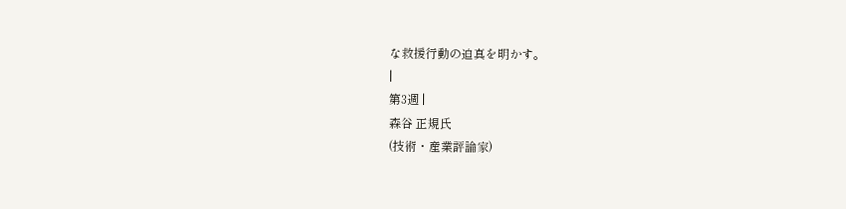な救援行動の迫真を明かす。
|
第3週 |
森谷 正規氏
(技術・産業評論家)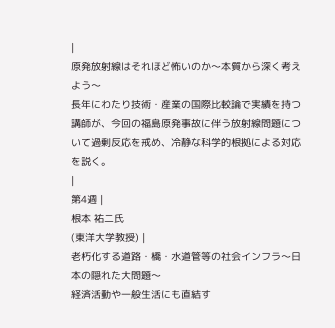|
原発放射線はそれほど怖いのか〜本質から深く考えよう〜
長年にわたり技術・産業の国際比較論で実績を持つ講師が、今回の福島原発事故に伴う放射線問題について過剰反応を戒め、冷静な科学的根拠による対応を説く。
|
第4週 |
根本 祐二氏
(東洋大学教授) |
老朽化する道路・橋・水道管等の社会インフラ〜日本の隠れた大問題〜
経済活動や一般生活にも直結す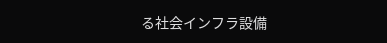る社会インフラ設備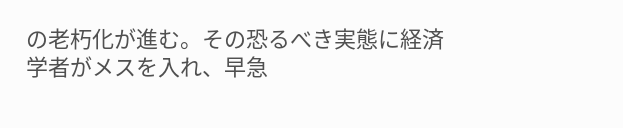の老朽化が進む。その恐るべき実態に経済学者がメスを入れ、早急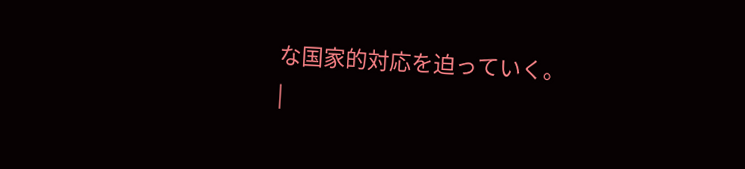な国家的対応を迫っていく。
|